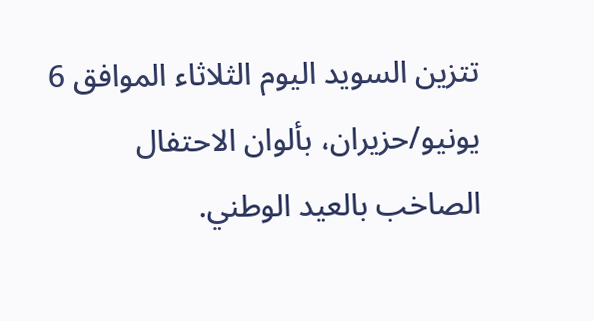تتزين السويد اليوم الثلاثاء الموافق 6 يونيو/حزيران، بألوان الاحتفال الصاخب بالعيد الوطني.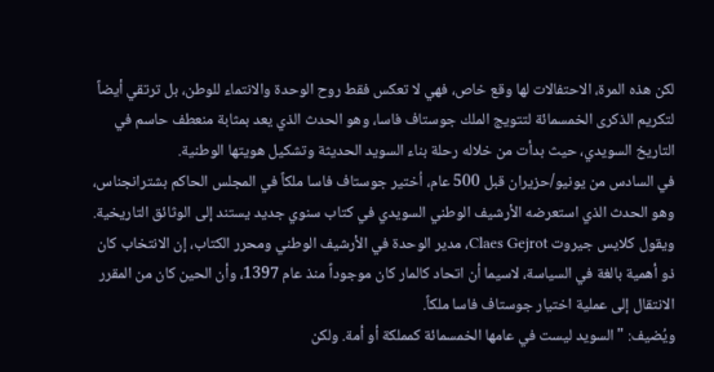لكن هذه المرة، الاحتفالات لها وقع خاص، فهي لا تعكس فقط روح الوحدة والانتماء للوطن، بل ترتقي أيضاً لتكريم الذكرى الخمسمائة لتتويج الملك جوستاف فاسا، وهو الحدث الذي يعد بمثابة منعطف حاسم في التاريخ السويدي، حيث بدأت من خلاله رحلة بناء السويد الحديثة وتشكيل هويتها الوطنية.
في السادس من يونيو/حزيران قبل 500 عام، اُختير جوستاف فاسا ملكاً في المجلس الحاكم بشترانجناس، وهو الحدث الذي استعرضه الأرشيف الوطني السويدي في كتاب سنوي جديد يستند إلى الوثائق التاريخية.
ويقول كلايس جيروت Claes Gejrot، مدير الوحدة في الأرشيف الوطني ومحرر الكتاب، إن الانتخاب كان ذو أهمية بالغة في السياسة، لاسيما أن اتحاد كالمار كان موجوداً منذ عام 1397، وأن الحين كان من المقرر الانتقال إلى عملية اختيار جوستاف فاسا ملكاً.
ويُضيف: "السويد ليست في عامها الخمسمائة كمملكة أو أمة. ولكن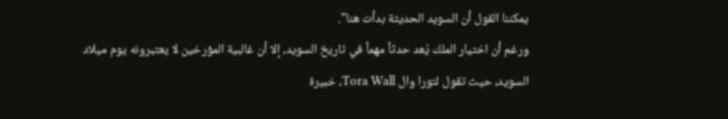يمكننا القول أن السويد الحديثة بدأت هنا".
ورغم أن اختيار الملك يُعد حدثاً مهماً في تاريخ السويد، إلا أن غالبية المؤرخين لا يعتبرونه يوم ميلاد السويد، حيث تقول لتورا وال Tora Wall، خبيرة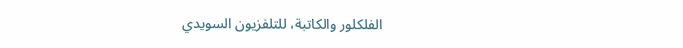الفلكلور والكاتبة، للتلفزيون السويدي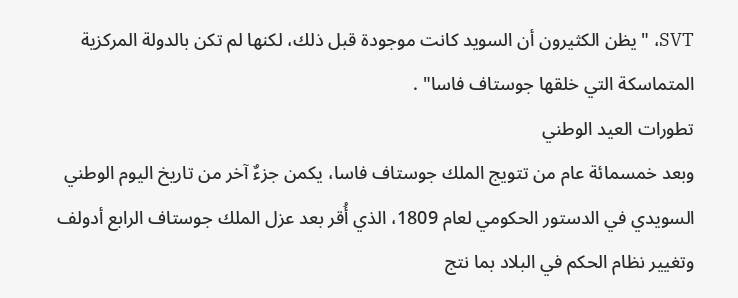SVT، "يظن الكثيرون أن السويد كانت موجودة قبل ذلك، لكنها لم تكن بالدولة المركزية المتماسكة التي خلقها جوستاف فاسا" .
تطورات العيد الوطني
وبعد خمسمائة عام من تتويج الملك جوستاف فاسا، يكمن جزءٌ آخر من تاريخ اليوم الوطني السويدي في الدستور الحكومي لعام 1809، الذي أُقر بعد عزل الملك جوستاف الرابع أدولف وتغيير نظام الحكم في البلاد بما نتج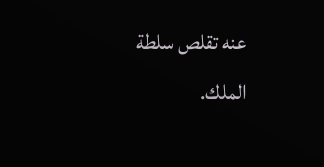عنه تقلص سلطة الملك.